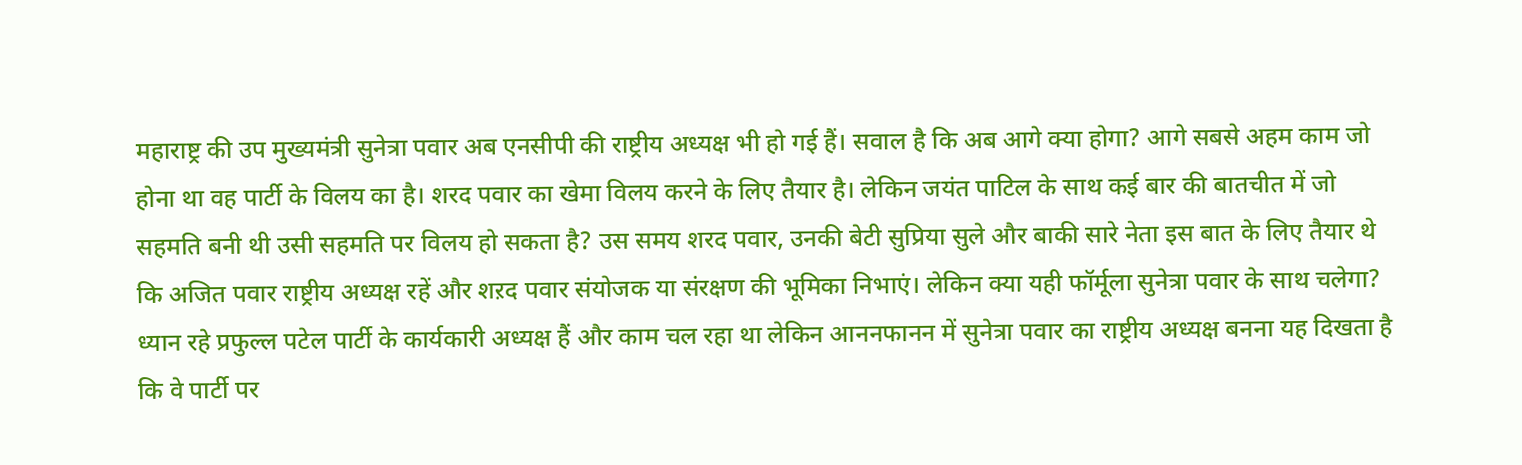महाराष्ट्र की उप मुख्यमंत्री सुनेत्रा पवार अब एनसीपी की राष्ट्रीय अध्यक्ष भी हो गई हैं। सवाल है कि अब आगे क्या होगा? आगे सबसे अहम काम जो होना था वह पार्टी के विलय का है। शरद पवार का खेमा विलय करने के लिए तैयार है। लेकिन जयंत पाटिल के साथ कई बार की बातचीत में जो सहमति बनी थी उसी सहमति पर विलय हो सकता है? उस समय शरद पवार, उनकी बेटी सुप्रिया सुले और बाकी सारे नेता इस बात के लिए तैयार थे कि अजित पवार राष्ट्रीय अध्यक्ष रहें और शऱद पवार संयोजक या संरक्षण की भूमिका निभाएं। लेकिन क्या यही फॉर्मूला सुनेत्रा पवार के साथ चलेगा? ध्यान रहे प्रफुल्ल पटेल पार्टी के कार्यकारी अध्यक्ष हैं और काम चल रहा था लेकिन आननफानन में सुनेत्रा पवार का राष्ट्रीय अध्यक्ष बनना यह दिखता है कि वे पार्टी पर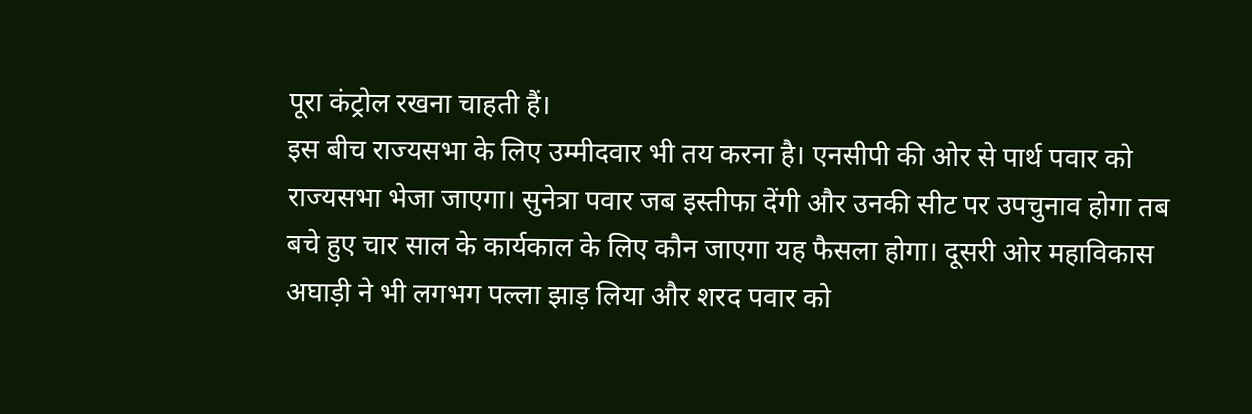पूरा कंट्रोल रखना चाहती हैं।
इस बीच राज्यसभा के लिए उम्मीदवार भी तय करना है। एनसीपी की ओर से पार्थ पवार को राज्यसभा भेजा जाएगा। सुनेत्रा पवार जब इस्तीफा देंगी और उनकी सीट पर उपचुनाव होगा तब बचे हुए चार साल के कार्यकाल के लिए कौन जाएगा यह फैसला होगा। दूसरी ओर महाविकास अघाड़ी ने भी लगभग पल्ला झाड़ लिया और शरद पवार को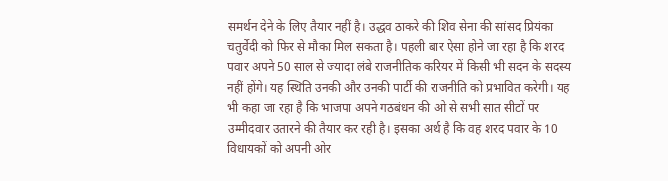समर्थन देने के लिए तैयार नहीं है। उद्धव ठाकरे की शिव सेना की सांसद प्रियंका चतुर्वेदी को फिर से मौका मिल सकता है। पहली बार ऐसा होने जा रहा है कि शरद पवार अपने 50 साल से ज्यादा लंबे राजनीतिक करियर में किसी भी सदन के सदस्य नहीं होंगे। यह स्थिति उनकी और उनकी पार्टी की राजनीति को प्रभावित करेगी। यह भी कहा जा रहा है कि भाजपा अपने गठबंधन की ओ से सभी सात सीटों पर उम्मीदवार उतारने की तैयार कर रही है। इसका अर्थ है कि वह शरद पवार के 10 विधायकों को अपनी ओर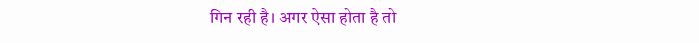गिन रही है। अगर ऐसा होता है तो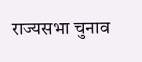राज्यसभा चुनाव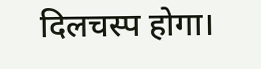दिलचस्प होगा।